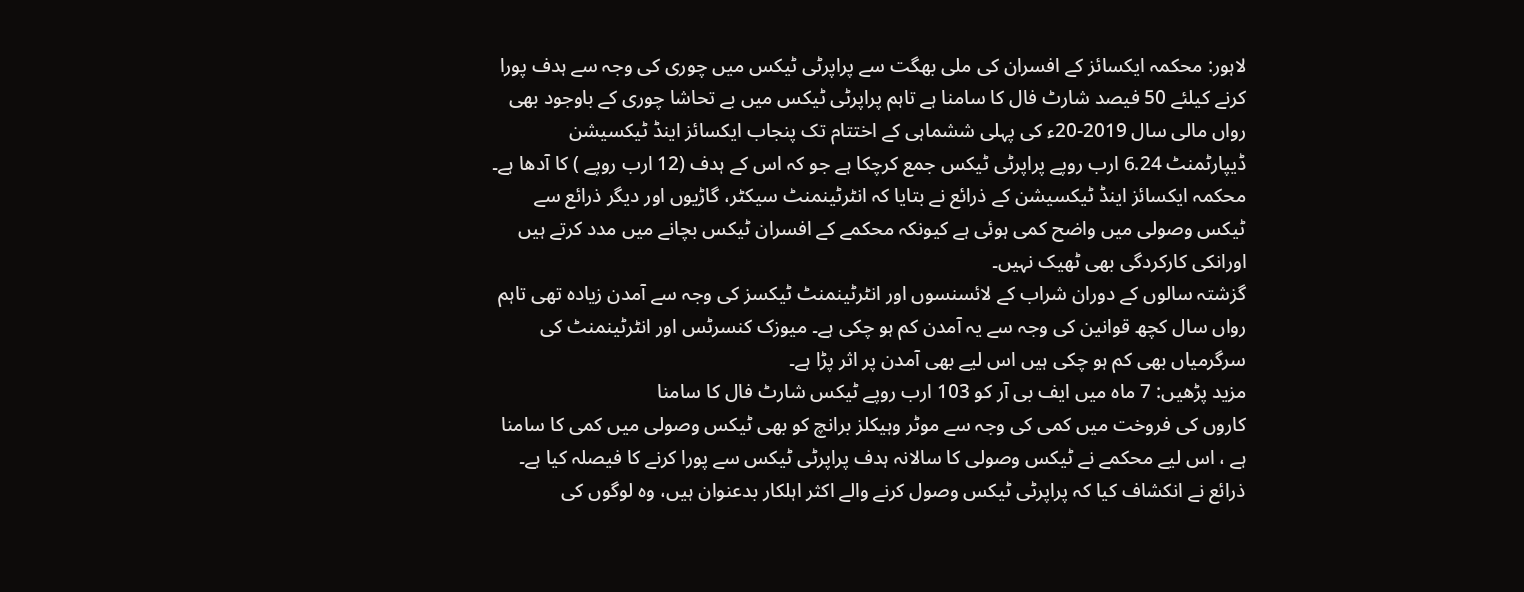لاہور: محکمہ ایکسائز کے افسران کی ملی بھگت سے پراپرٹی ٹیکس میں چوری کی وجہ سے ہدف پورا کرنے کیلئے 50 فیصد شارٹ فال کا سامنا ہے تاہم پراپرٹی ٹیکس میں بے تحاشا چوری کے باوجود بھی رواں مالی سال 2019-20ء کی پہلی ششماہی کے اختتام تک پنجاب ایکسائز اینڈ ٹیکسیشن ڈیپارٹمنٹ 6.24 ارب روپے پراپرٹی ٹیکس جمع کرچکا ہے جو کہ اس کے ہدف (12 ارب روپے ) کا آدھا ہے۔
محکمہ ایکسائز اینڈ ٹیکسیشن کے ذرائع نے بتایا کہ انٹرٹینمنٹ سیکٹر، گاڑیوں اور دیگر ذرائع سے ٹیکس وصولی میں واضح کمی ہوئی ہے کیونکہ محکمے کے افسران ٹیکس بچانے میں مدد کرتے ہیں اورانکی کارکردگی بھی ٹھیک نہیں۔
گزشتہ سالوں کے دوران شراب کے لائسنسوں اور انٹرٹینمنٹ ٹیکسز کی وجہ سے آمدن زیادہ تھی تاہم رواں سال کچھ قوانین کی وجہ سے یہ آمدن کم ہو چکی ہے۔ میوزک کنسرٹس اور انٹرٹینمنٹ کی سرگرمیاں بھی کم ہو چکی ہیں اس لیے بھی آمدن پر اثر پڑا ہے۔
مزید پڑھیں: 7 ماہ میں ایف بی آر کو 103 ارب روپے ٹیکس شارٹ فال کا سامنا
کاروں کی فروخت میں کمی کی وجہ سے موٹر وہیکلز برانچ کو بھی ٹیکس وصولی میں کمی کا سامنا ہے ، اس لیے محکمے نے ٹیکس وصولی کا سالانہ ہدف پراپرٹی ٹیکس سے پورا کرنے کا فیصلہ کیا ہے۔
ذرائع نے انکشاف کیا کہ پراپرٹی ٹیکس وصول کرنے والے اکثر اہلکار بدعنوان ہیں، وہ لوگوں کی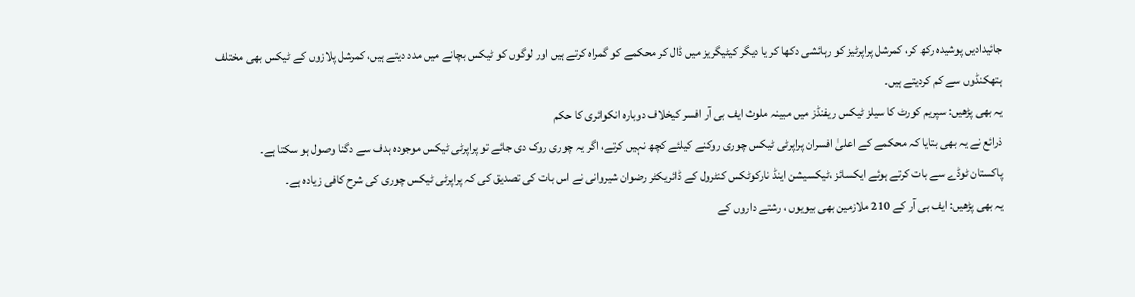جائیدادیں پوشیدہ رکھ کر، کمرشل پراپرٹیز کو رہائشی دکھا کر یا دیگر کیٹیگریز میں ڈال کر محکمے کو گمراہ کرتے ہیں اور لوگوں کو ٹیکس بچانے میں مدد دیتے ہیں، کمرشل پلازوں کے ٹیکس بھی مختلف ہتھکنڈوں سے کم کردیتے ہیں۔
یہ بھی پڑھیں: سپریم کورٹ کا سیلز ٹیکس ریفنڈز میں مبینہ ملوث ایف بی آر افسر کیخلاف دوبارہ انکوائری کا حکم
ذرائع نے یہ بھی بتایا کہ محکمے کے اعلیٰ افسران پراپرٹی ٹیکس چوری روکنے کیلئے کچھ نہیں کرتے، اگر یہ چوری روک دی جائے تو پراپرٹی ٹیکس موجودہ ہدف سے دگنا وصول ہو سکتا ہے۔
پاکستان ٹوڈے سے بات کرتے ہوئے ایکسائز ،ٹیکسیشن اینڈ نارکوٹکس کنٹرول کے ڈائریکٹر رضوان شیروانی نے اس بات کی تصدیق کی کہ پراپرٹی ٹیکس چوری کی شرح کافی زیادہ ہے۔
یہ بھی پڑھیں: ایف بی آر کے 210 ملازمین بھی بیویوں ، رشتے داروں کے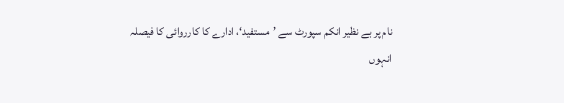نام پر بے نظیر انکم سپورٹ سے ’مستفید‘، ادارے کا کارروائی کا فیصلہ
انہوں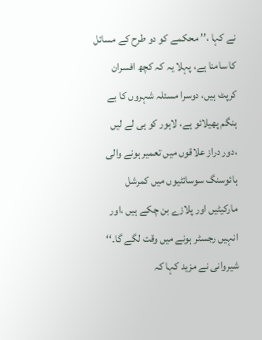نے کہا ،’’ محکمے کو دو طرح کے مسائل کا سامنا ہے، پہلا یہ کہ کچھ افسران کرپٹ ہیں، دوسرا مسئلہ شہروں کا بے ہنگم پھیلائو ہے، لاہور کو ہی لے لیں ،دور دراز علاقوں میں تعمیر ہونے والی ہائوسنگ سوسائٹیوں میں کمرشل مارکیٹیں اور پلازے بن چکے ہیں ،اور انہیں رجسٹر ہونے میں وقت لگے گا۔‘‘
شیروانی نے مزید کہا کہ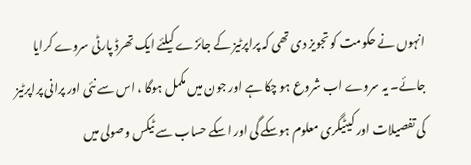انہوں نے حکومت کو تجویز دی تھی کہ پراپرٹیز کے جائزے کیلئے ایک تھرڈ پارٹی سروے کرایا جائے۔ یہ سروے اب شروع ہو چکا ہے اور جون میں مکمل ہوگا ، اس سے نئی اور پرانی پراپرٹیز کی تفصیلات اور کیٹیگری معلوم ہوسکے گی اور اسکے حساب سے ٹیکس وصولی میں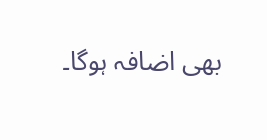بھی اضافہ ہوگا۔